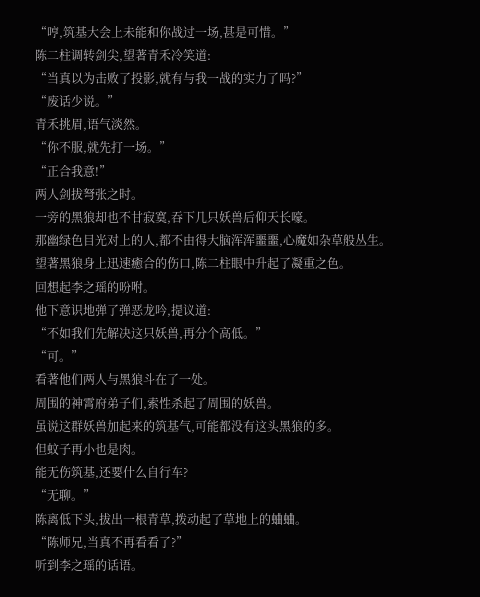“哼,筑基大会上未能和你战过一场,甚是可惜。”
陈二柱调转剑尖,望著青禾冷笑道:
“当真以为击败了投影,就有与我一战的实力了吗?”
“废话少说。”
青禾挑眉,语气淡然。
“你不服,就先打一场。”
“正合我意!”
两人剑拔弩张之时。
一旁的黑狼却也不甘寂寞,吞下几只妖兽后仰天长嚎。
那幽绿色目光对上的人,都不由得大脑浑浑噩噩,心魔如杂草般丛生。
望著黑狼身上迅速癒合的伤口,陈二柱眼中升起了凝重之色。
回想起李之瑶的吩咐。
他下意识地弹了弹恶龙吟,提议道:
“不如我们先解决这只妖兽,再分个高低。”
“可。”
看著他们两人与黑狼斗在了一处。
周围的神霄府弟子们,索性杀起了周围的妖兽。
虽说这群妖兽加起来的筑基气,可能都没有这头黑狼的多。
但蚊子再小也是肉。
能无伤筑基,还要什么自行车?
“无聊。”
陈离低下头,拔出一根青草,拨动起了草地上的蛐蛐。
“陈师兄,当真不再看看了?”
听到李之瑶的话语。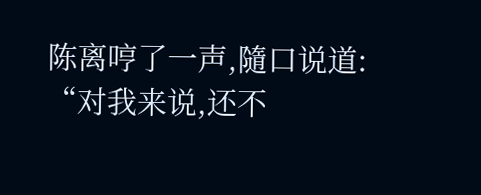陈离哼了一声,隨口说道:
“对我来说,还不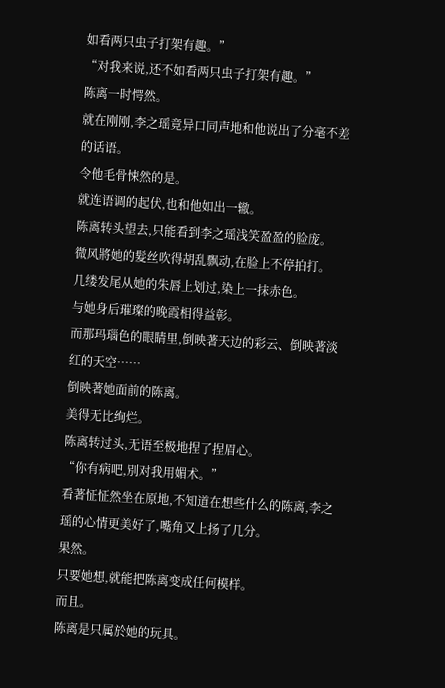如看两只虫子打架有趣。”
“对我来说,还不如看两只虫子打架有趣。”
陈离一时愕然。
就在刚刚,李之瑶竟异口同声地和他说出了分毫不差的话语。
令他毛骨悚然的是。
就连语调的起伏,也和他如出一辙。
陈离转头望去,只能看到李之瑶浅笑盈盈的脸庞。
微风將她的髮丝吹得胡乱飘动,在脸上不停拍打。
几缕发尾从她的朱唇上划过,染上一抹赤色。
与她身后璀璨的晚霞相得益彰。
而那玛瑙色的眼睛里,倒映著天边的彩云、倒映著淡红的天空……
倒映著她面前的陈离。
美得无比绚烂。
陈离转过头,无语至极地捏了捏眉心。
“你有病吧,別对我用媚术。”
看著怔怔然坐在原地,不知道在想些什么的陈离,李之瑶的心情更美好了,嘴角又上扬了几分。
果然。
只要她想,就能把陈离变成任何模样。
而且。
陈离是只属於她的玩具。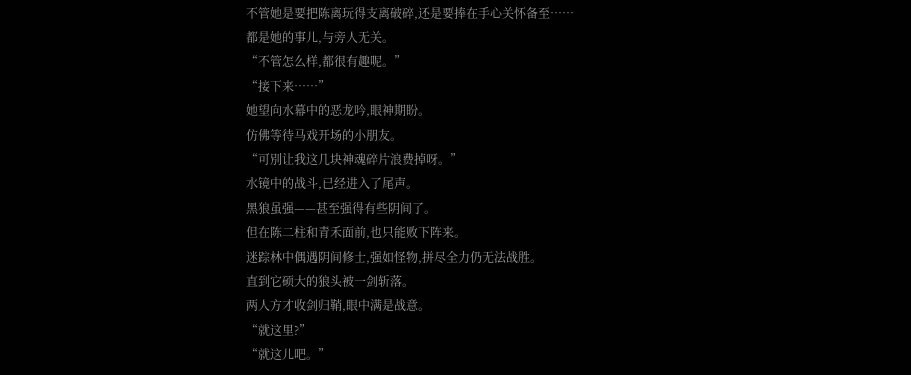不管她是要把陈离玩得支离破碎,还是要捧在手心关怀备至……
都是她的事儿,与旁人无关。
“不管怎么样,都很有趣呢。”
“接下来……”
她望向水幕中的恶龙吟,眼神期盼。
仿佛等待马戏开场的小朋友。
“可別让我这几块神魂碎片浪费掉呀。”
水镜中的战斗,已经进入了尾声。
黑狼虽强——甚至强得有些阴间了。
但在陈二柱和青禾面前,也只能败下阵来。
迷踪林中偶遇阴间修士,强如怪物,拼尽全力仍无法战胜。
直到它硕大的狼头被一剑斩落。
两人方才收剑归鞘,眼中满是战意。
“就这里?”
“就这儿吧。”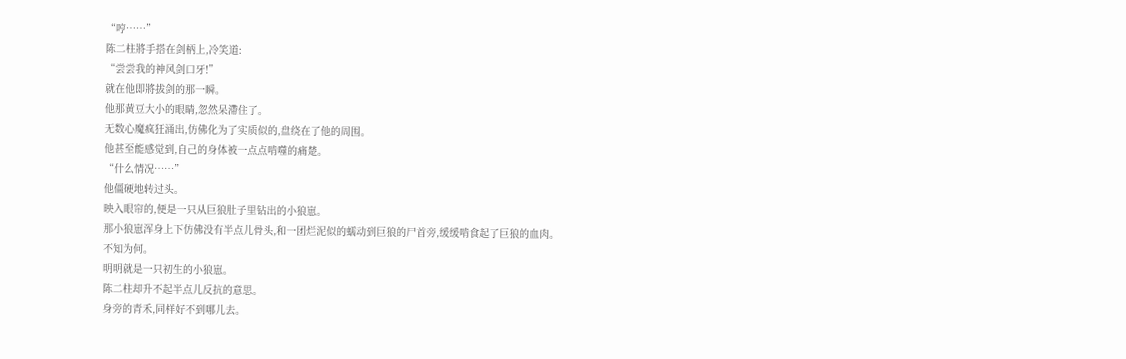“哼……”
陈二柱將手搭在剑柄上,冷笑道:
“尝尝我的神风剑口牙!”
就在他即將拔剑的那一瞬。
他那黄豆大小的眼睛,忽然呆滯住了。
无数心魔疯狂涌出,仿佛化为了实质似的,盘绕在了他的周围。
他甚至能感觉到,自己的身体被一点点啃噬的痛楚。
“什么情况……”
他僵硬地转过头。
映入眼帘的,便是一只从巨狼肚子里钻出的小狼崽。
那小狼崽浑身上下仿佛没有半点儿骨头,和一团烂泥似的蠕动到巨狼的尸首旁,缓缓啃食起了巨狼的血肉。
不知为何。
明明就是一只初生的小狼崽。
陈二柱却升不起半点儿反抗的意思。
身旁的青禾,同样好不到哪儿去。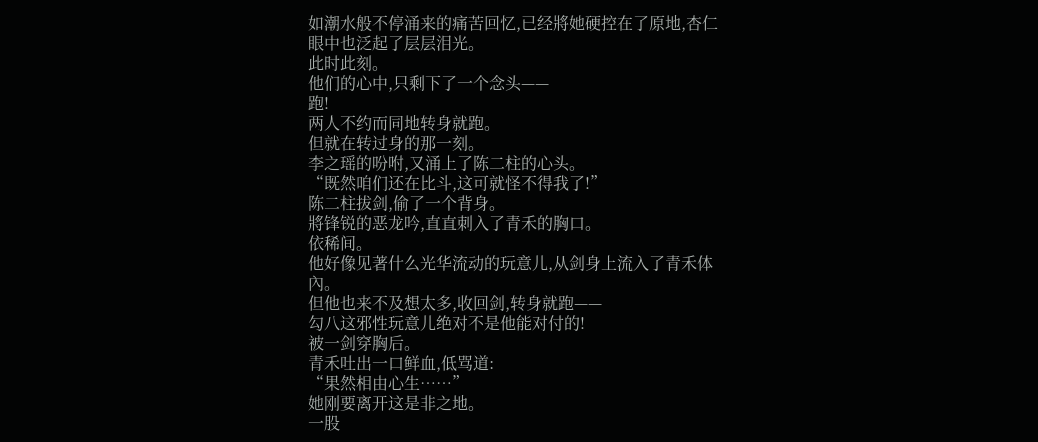如潮水般不停涌来的痛苦回忆,已经將她硬控在了原地,杏仁眼中也泛起了层层泪光。
此时此刻。
他们的心中,只剩下了一个念头——
跑!
两人不约而同地转身就跑。
但就在转过身的那一刻。
李之瑶的吩咐,又涌上了陈二柱的心头。
“既然咱们还在比斗,这可就怪不得我了!”
陈二柱拔剑,偷了一个背身。
將锋锐的恶龙吟,直直刺入了青禾的胸口。
依稀间。
他好像见著什么光华流动的玩意儿,从剑身上流入了青禾体內。
但他也来不及想太多,收回剑,转身就跑——
勾八这邪性玩意儿绝对不是他能对付的!
被一剑穿胸后。
青禾吐出一口鲜血,低骂道:
“果然相由心生……”
她刚要离开这是非之地。
一股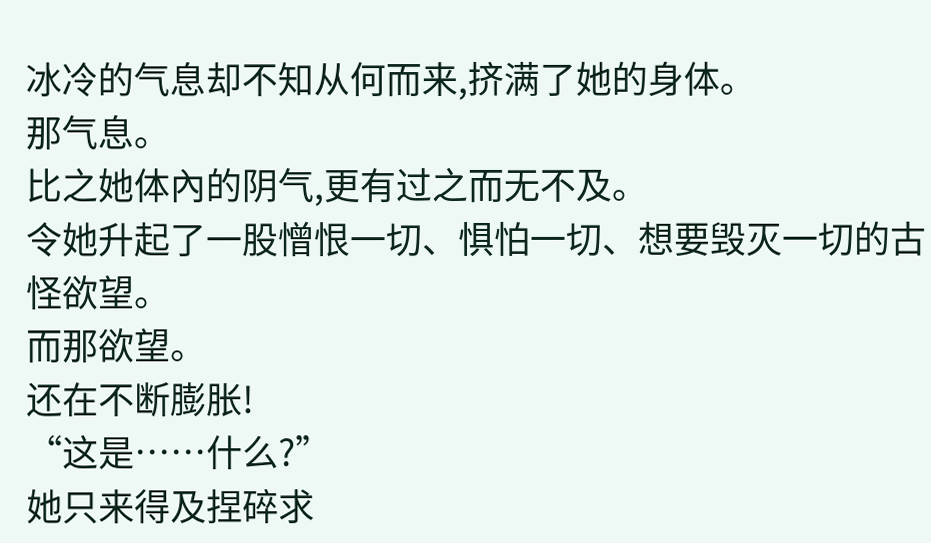冰冷的气息却不知从何而来,挤满了她的身体。
那气息。
比之她体內的阴气,更有过之而无不及。
令她升起了一股憎恨一切、惧怕一切、想要毁灭一切的古怪欲望。
而那欲望。
还在不断膨胀!
“这是……什么?”
她只来得及捏碎求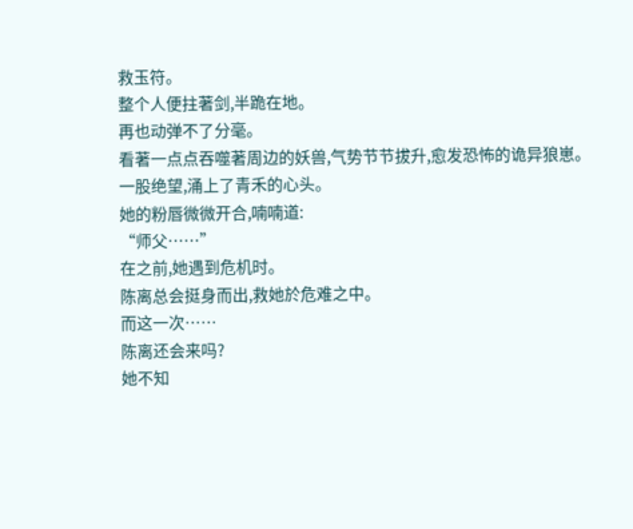救玉符。
整个人便拄著剑,半跪在地。
再也动弹不了分毫。
看著一点点吞噬著周边的妖兽,气势节节拔升,愈发恐怖的诡异狼崽。
一股绝望,涌上了青禾的心头。
她的粉唇微微开合,喃喃道:
“师父……”
在之前,她遇到危机时。
陈离总会挺身而出,救她於危难之中。
而这一次……
陈离还会来吗?
她不知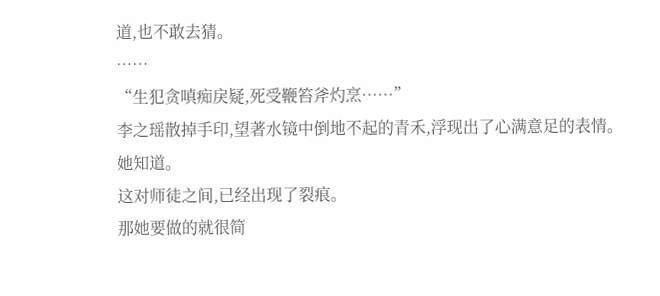道,也不敢去猜。
……
“生犯贪嗔痴戾疑,死受鞭笞斧灼烹……”
李之瑶散掉手印,望著水镜中倒地不起的青禾,浮现出了心满意足的表情。
她知道。
这对师徒之间,已经出现了裂痕。
那她要做的就很简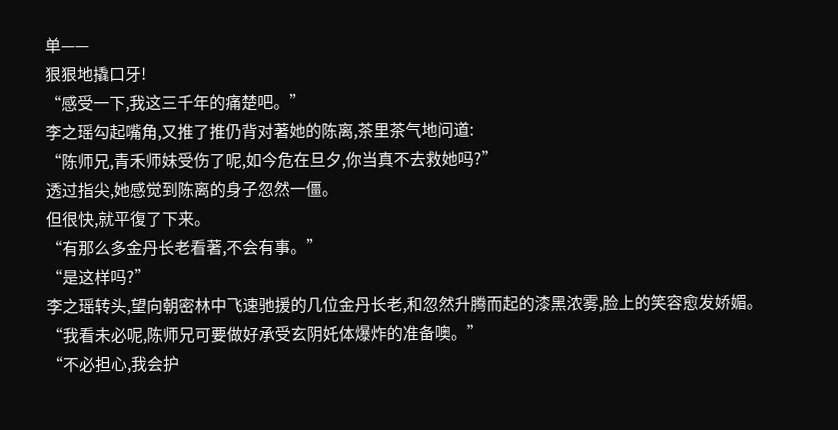单——
狠狠地撬口牙!
“感受一下,我这三千年的痛楚吧。”
李之瑶勾起嘴角,又推了推仍背对著她的陈离,茶里茶气地问道:
“陈师兄,青禾师妹受伤了呢,如今危在旦夕,你当真不去救她吗?”
透过指尖,她感觉到陈离的身子忽然一僵。
但很快,就平復了下来。
“有那么多金丹长老看著,不会有事。”
“是这样吗?”
李之瑶转头,望向朝密林中飞速驰援的几位金丹长老,和忽然升腾而起的漆黑浓雾,脸上的笑容愈发娇媚。
“我看未必呢,陈师兄可要做好承受玄阴奼体爆炸的准备噢。”
“不必担心,我会护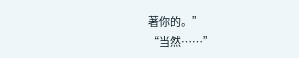著你的。”
“当然……”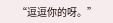“逗逗你的呀。”